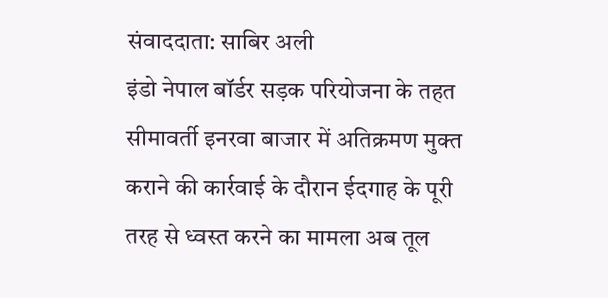संवाददाता: साबिर अली
इंडो नेपाल बॉर्डर सड़क परियोजना के तहत सीमावर्ती इनरवा बाजार में अतिक्रमण मुक्त कराने की कार्रवाई के दौरान ईदगाह के पूरी तरह से ध्वस्त करने का मामला अब तूल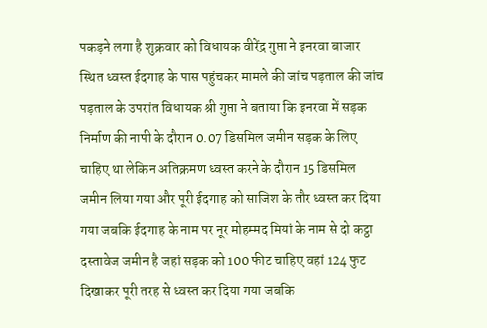पकड़ने लगा है शुक्रवार को विधायक वीरेंद्र गुप्ता ने इनरवा बाजार स्थित ध्वस्त ईदगाह के पास पहुंचकर मामले की जांच पड़ताल की जांच पड़ताल के उपरांत विधायक श्री गुप्ता ने बताया कि इनरवा में सड़क निर्माण की नापी के दौरान 0.07 डिसमिल जमीन सड़क के लिए चाहिए था लेकिन अतिक्रमण ध्वस्त करने के दौरान 15 डिसमिल जमीन लिया गया और पूरी ईदगाह को साजिश के तौर ध्वस्त कर दिया गया जबकि ईदगाह के नाम पर नूर मोहम्मद मियां के नाम से दो कट्ठा दस्तावेज जमीन है जहां सड़क को 100 फीट चाहिए वहां 124 फुट दिखाकर पूरी तरह से ध्वस्त कर दिया गया जबकि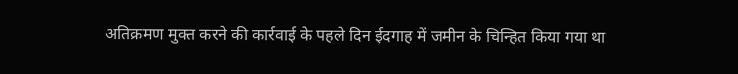अतिक्रमण मुक्त करने की कार्रवाई के पहले दिन ईदगाह में जमीन के चिन्हित किया गया था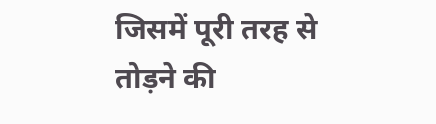जिसमें पूरी तरह से तोड़ने की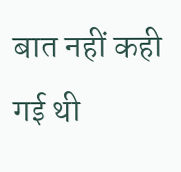बात नहीं कही गई थी